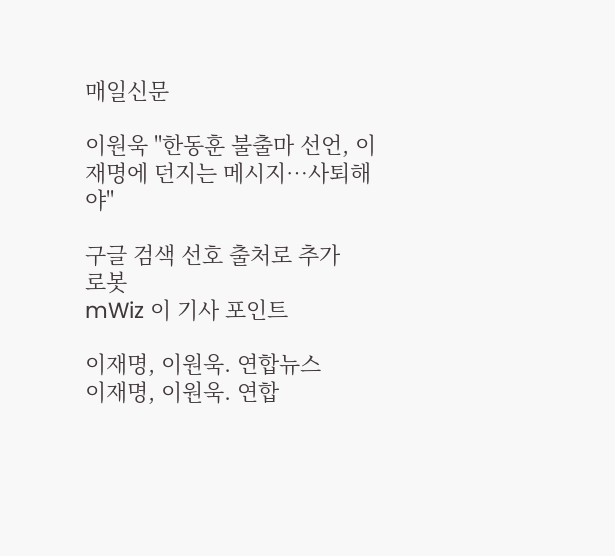매일신문

이원욱 "한동훈 불출마 선언, 이재명에 던지는 메시지…사퇴해야"

구글 검색 선호 출처로 추가
로봇
mWiz 이 기사 포인트

이재명, 이원욱. 연합뉴스
이재명, 이원욱. 연합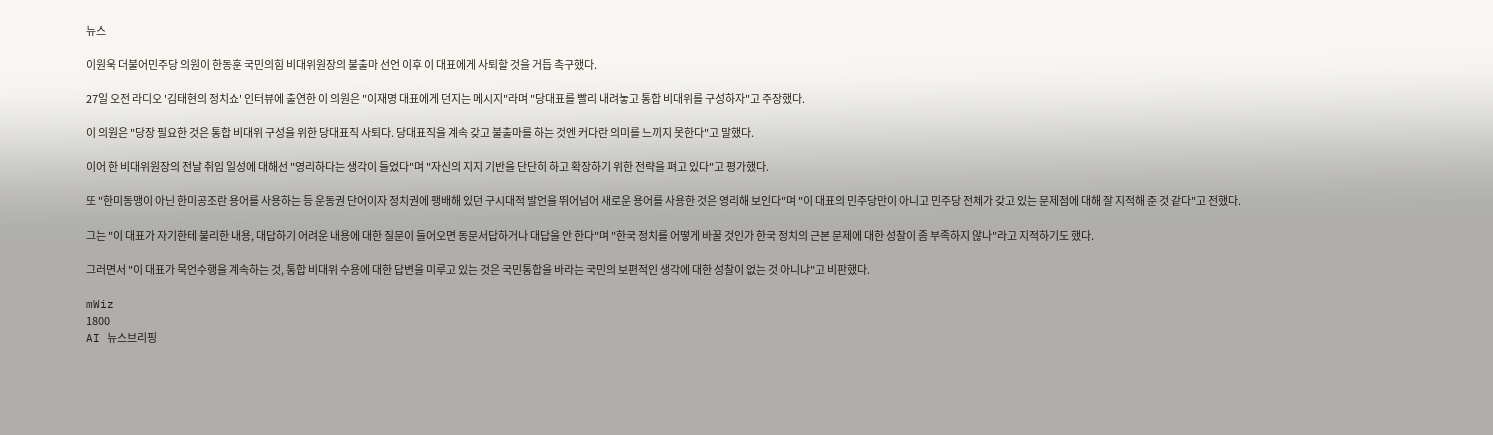뉴스

이원욱 더불어민주당 의원이 한동훈 국민의힘 비대위원장의 불출마 선언 이후 이 대표에게 사퇴할 것을 거듭 촉구했다.

27일 오전 라디오 '김태현의 정치쇼' 인터뷰에 출연한 이 의원은 "이재명 대표에게 던지는 메시지"라며 "당대표를 빨리 내려놓고 통합 비대위를 구성하자"고 주장했다.

이 의원은 "당장 필요한 것은 통합 비대위 구성을 위한 당대표직 사퇴다. 당대표직을 계속 갖고 불출마를 하는 것엔 커다란 의미를 느끼지 못한다"고 말했다.

이어 한 비대위원장의 전날 취임 일성에 대해선 "영리하다는 생각이 들었다"며 "자신의 지지 기반을 단단히 하고 확장하기 위한 전략을 펴고 있다"고 평가했다.

또 "한미동맹이 아닌 한미공조란 용어를 사용하는 등 운동권 단어이자 정치권에 팽배해 있던 구시대적 발언을 뛰어넘어 새로운 용어를 사용한 것은 영리해 보인다"며 "이 대표의 민주당만이 아니고 민주당 전체가 갖고 있는 문제점에 대해 잘 지적해 준 것 같다"고 전했다.

그는 "이 대표가 자기한테 불리한 내용, 대답하기 어려운 내용에 대한 질문이 들어오면 동문서답하거나 대답을 안 한다"며 "한국 정치를 어떻게 바꿀 것인가 한국 정치의 근본 문제에 대한 성찰이 좀 부족하지 않나"라고 지적하기도 했다.

그러면서 "이 대표가 묵언수행을 계속하는 것, 통합 비대위 수용에 대한 답변을 미루고 있는 것은 국민통합을 바라는 국민의 보편적인 생각에 대한 성찰이 없는 것 아니냐"고 비판했다.

mWiz
1800
AI 뉴스브리핑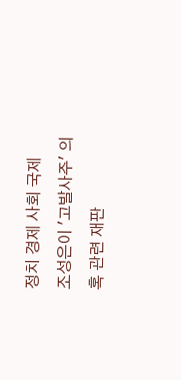정치 경제 사회 국제
조성은이 '고발사주' 의혹 관련 재판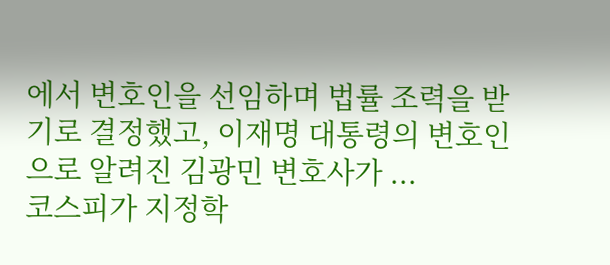에서 변호인을 선임하며 법률 조력을 받기로 결정했고, 이재명 대통령의 변호인으로 알려진 김광민 변호사가 ...
코스피가 지정학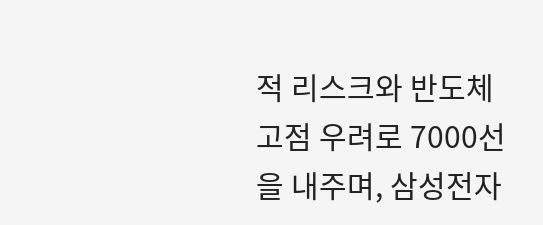적 리스크와 반도체 고점 우려로 7000선을 내주며, 삼성전자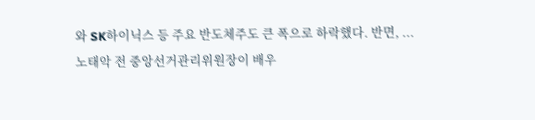와 SK하이닉스 등 주요 반도체주도 큰 폭으로 하락했다. 반면, ...
노태악 전 중앙선거관리위원장이 배우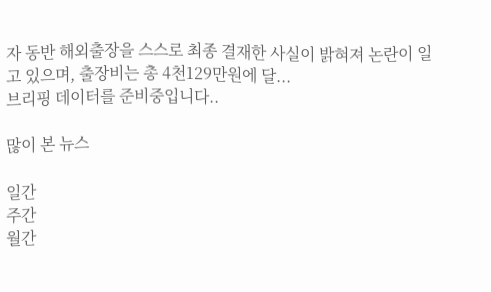자 동반 해외출장을 스스로 최종 결재한 사실이 밝혀져 논란이 일고 있으며, 출장비는 총 4천129만원에 달...
브리핑 데이터를 준비중입니다..

많이 본 뉴스

일간
주간
월간